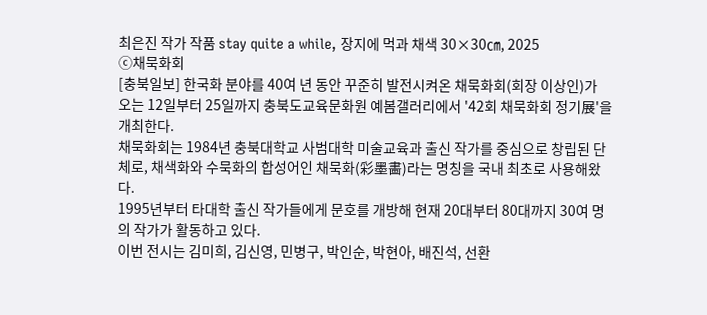최은진 작가 작품 stay quite a while, 장지에 먹과 채색 30×30㎝, 2025
ⓒ채묵화회
[충북일보] 한국화 분야를 40여 년 동안 꾸준히 발전시켜온 채묵화회(회장 이상인)가 오는 12일부터 25일까지 충북도교육문화원 예봄갤러리에서 '42회 채묵화회 정기展'을 개최한다.
채묵화회는 1984년 충북대학교 사범대학 미술교육과 출신 작가를 중심으로 창립된 단체로, 채색화와 수묵화의 합성어인 채묵화(彩墨畵)라는 명칭을 국내 최초로 사용해왔다.
1995년부터 타대학 출신 작가들에게 문호를 개방해 현재 20대부터 80대까지 30여 명의 작가가 활동하고 있다.
이번 전시는 김미희, 김신영, 민병구, 박인순, 박현아, 배진석, 선환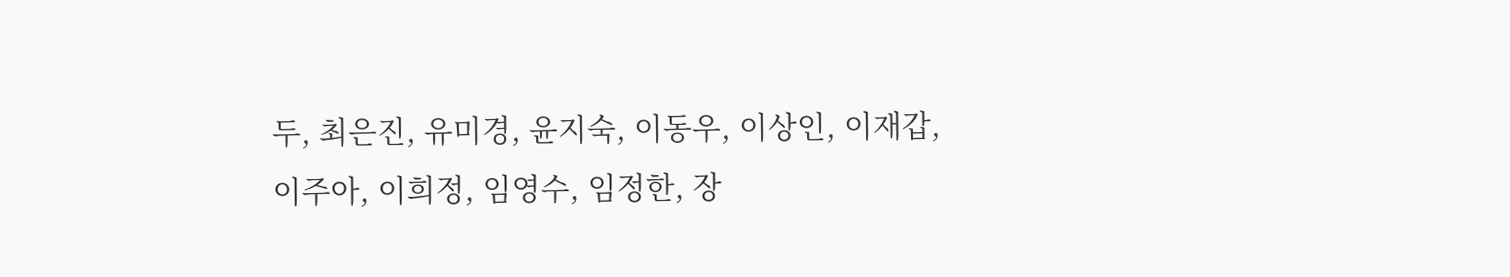두, 최은진, 유미경, 윤지숙, 이동우, 이상인, 이재갑, 이주아, 이희정, 임영수, 임정한, 장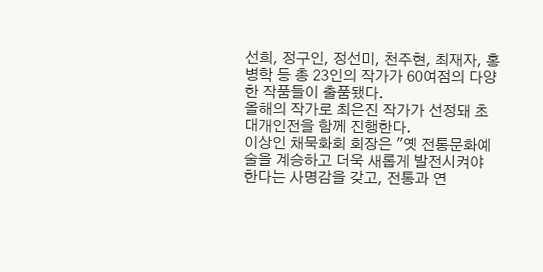선희, 정구인, 정선미, 천주현, 최재자, 홍병학 등 총 23인의 작가가 60여점의 다양한 작품들이 출품됐다.
올해의 작가로 최은진 작가가 선정돼 초대개인전을 함께 진행한다.
이상인 채묵화회 회장은 "옛 전통문화예술을 계승하고 더욱 새롭게 발전시켜야 한다는 사명감을 갖고, 전통과 연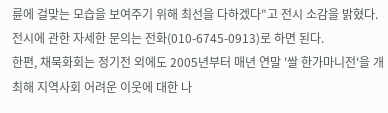륜에 걸맞는 모습을 보여주기 위해 최선을 다하겠다"고 전시 소감을 밝혔다.
전시에 관한 자세한 문의는 전화(010-6745-0913)로 하면 된다.
한편, 채묵화회는 정기전 외에도 2005년부터 매년 연말 '쌀 한가마니전'을 개최해 지역사회 어려운 이웃에 대한 나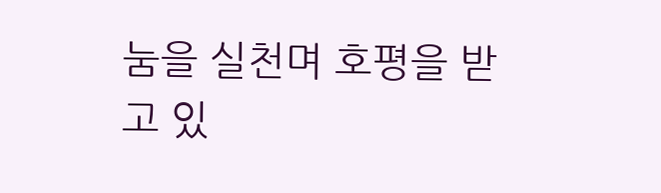눔을 실천며 호평을 받고 있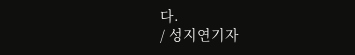다.
/ 성지연기자